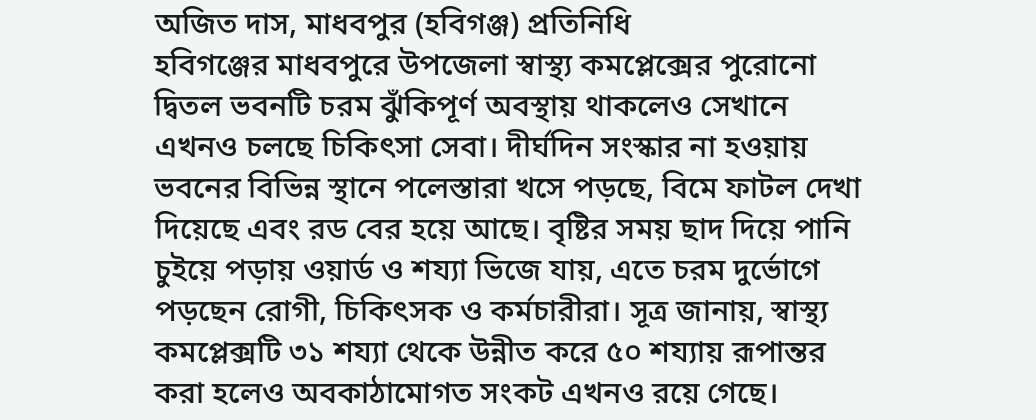অজিত দাস, মাধবপুর (হবিগঞ্জ) প্রতিনিধি
হবিগঞ্জের মাধবপুরে উপজেলা স্বাস্থ্য কমপ্লেক্সের পুরোনো দ্বিতল ভবনটি চরম ঝুঁকিপূর্ণ অবস্থায় থাকলেও সেখানে এখনও চলছে চিকিৎসা সেবা। দীর্ঘদিন সংস্কার না হওয়ায় ভবনের বিভিন্ন স্থানে পলেস্তারা খসে পড়ছে, বিমে ফাটল দেখা দিয়েছে এবং রড বের হয়ে আছে। বৃষ্টির সময় ছাদ দিয়ে পানি চুইয়ে পড়ায় ওয়ার্ড ও শয্যা ভিজে যায়, এতে চরম দুর্ভোগে পড়ছেন রোগী, চিকিৎসক ও কর্মচারীরা। সূত্র জানায়, স্বাস্থ্য কমপ্লেক্সটি ৩১ শয্যা থেকে উন্নীত করে ৫০ শয্যায় রূপান্তর করা হলেও অবকাঠামোগত সংকট এখনও রয়ে গেছে।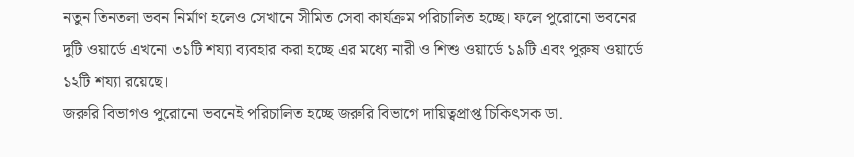নতুন তিনতলা ভবন নির্মাণ হলেও সেখানে সীমিত সেবা কার্যক্রম পরিচালিত হচ্ছে। ফলে পুরোনো ভবনের দুটি ওয়ার্ডে এখনো ৩১টি শয্যা ব্যবহার করা হচ্ছে এর মধ্যে নারী ও শিশু ওয়ার্ডে ১৯টি এবং পুরুষ ওয়ার্ডে ১২টি শয্যা রয়েছে।
জরুরি বিভাগও পুরোনো ভবনেই পরিচালিত হচ্ছে জরুরি বিভাগে দায়িত্বপ্রাপ্ত চিকিৎসক ডা.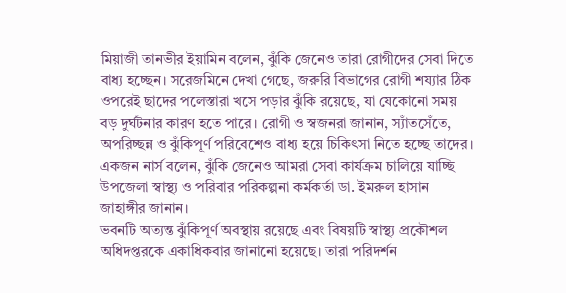মিয়াজী তানভীর ইয়ামিন বলেন, ঝুঁকি জেনেও তারা রোগীদের সেবা দিতে বাধ্য হচ্ছেন। সরেজমিনে দেখা গেছে, জরুরি বিভাগের রোগী শয্যার ঠিক ওপরেই ছাদের পলেস্তারা খসে পড়ার ঝুঁকি রয়েছে, যা যেকোনো সময় বড় দুর্ঘটনার কারণ হতে পারে। রোগী ও স্বজনরা জানান, স্যাঁতসেঁতে, অপরিচ্ছন্ন ও ঝুঁকিপূর্ণ পরিবেশেও বাধ্য হয়ে চিকিৎসা নিতে হচ্ছে তাদের। একজন নার্স বলেন, ঝুঁকি জেনেও আমরা সেবা কার্যক্রম চালিয়ে যাচ্ছি উপজেলা স্বাস্থ্য ও পরিবার পরিকল্পনা কর্মকর্তা ডা. ইমরুল হাসান জাহাঙ্গীর জানান।
ভবনটি অত্যন্ত ঝুঁকিপূর্ণ অবস্থায় রয়েছে এবং বিষয়টি স্বাস্থ্য প্রকৌশল অধিদপ্তরকে একাধিকবার জানানো হয়েছে। তারা পরিদর্শন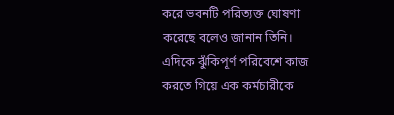করে ভবনটি পরিত্যক্ত ঘোষণা করেছে বলেও জানান তিনি। এদিকে ঝুঁকিপূর্ণ পরিবেশে কাজ করতে গিয়ে এক কর্মচারীকে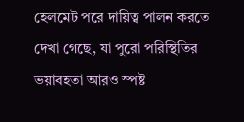হেলমেট পরে দায়িত্ব পালন করতে দেখা গেছে, যা পুরো পরিস্থিতির ভয়াবহতা আরও স্পষ্ট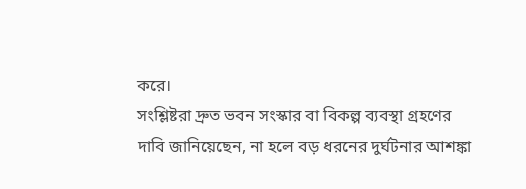করে।
সংশ্লিষ্টরা দ্রুত ভবন সংস্কার বা বিকল্প ব্যবস্থা গ্রহণের দাবি জানিয়েছেন, না হলে বড় ধরনের দুর্ঘটনার আশঙ্কা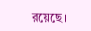রয়েছে।